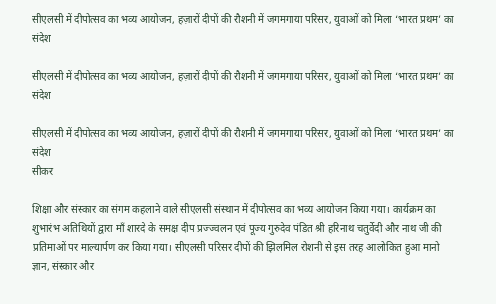सीएलसी में दीपोत्सव का भव्य आयोजन, हज़ारों दीपों की रौशनी में जगमगाया परिसर, युवाओं को मिला ‘भारत प्रथम’ का संदेश

सीएलसी में दीपोत्सव का भव्य आयोजन, हज़ारों दीपों की रौशनी में जगमगाया परिसर, युवाओं को मिला ‘भारत प्रथम’ का संदेश

सीएलसी में दीपोत्सव का भव्य आयोजन, हज़ारों दीपों की रौशनी में जगमगाया परिसर, युवाओं को मिला ‘भारत प्रथम’ का संदेश
सीकर

शिक्षा और संस्कार का संगम कहलाने वाले सीएलसी संस्थान में दीपोत्सव का भव्य आयोजन किया गया। कार्यक्रम का शुभारंभ अतिथियों द्वारा माँ शारदे के समक्ष दीप प्रज्ज्वलन एवं पूज्य गुरुदेव पंडित श्री हरिनाथ चतुर्वेदी और नाथ जी की प्रतिमाओं पर माल्यार्पण कर किया गया। सीएलसी परिसर दीपों की झिलमिल रोशनी से इस तरह आलोकित हुआ मानो ज्ञान, संस्कार और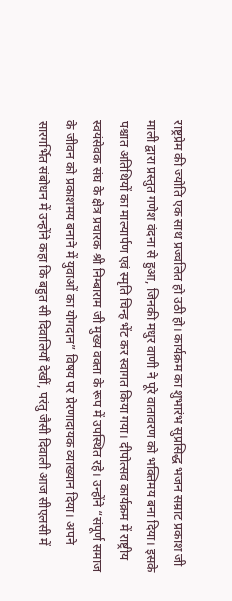राष्ट्रप्रेम की ज्योति एक साथ प्रज्वलित हो उठी हो। कार्यक्रम का शुभारंभ सुप्रसिद्ध भजन सम्राट प्रकाश जी माली द्वारा प्रस्तुत गणेश वंदना से हुआ, जिनकी मधुर वाणी ने पूरे वातावरण को भक्तिमय बना दिया। इसके पश्चात अतिथियों का माल्यार्पण एवं स्मृति चिन्ह भेंट कर स्वागत किया गया। दीपोत्सव कार्यक्रम में राष्ट्रीय स्वयंसेवक संघ के क्षेत्र प्रचारक श्री निम्बाराम जी मुख्य वक्ता के रूप में उपस्थित रहे। उन्होंने “संपूर्ण समाज के जीवन को प्रकाशमय बनाने में युवाओं का योगदान” विषय पर प्रेरणादायक व्याख्यान दिया। अपने सारगर्भित संबोधन में उन्होंने कहा कि बहुत सी दिवालियाँ देखीं, परंतु जैसी दिवाली आज सीएलसी में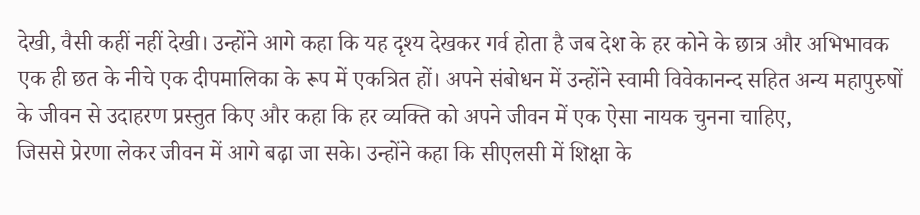देखी, वैसी कहीं नहीं देखी। उन्होंने आगे कहा कि यह दृश्य देखकर गर्व होता है जब देश के हर कोने के छात्र और अभिभावक एक ही छत के नीचे एक दीपमालिका के रूप में एकत्रित हों। अपने संबोधन में उन्होंने स्वामी विवेकानन्द सहित अन्य महापुरुषों के जीवन से उदाहरण प्रस्तुत किए और कहा कि हर व्यक्ति को अपने जीवन में एक ऐसा नायक चुनना चाहिए,
जिससे प्रेरणा लेकर जीवन में आगे बढ़ा जा सके। उन्होंने कहा कि सीएलसी में शिक्षा के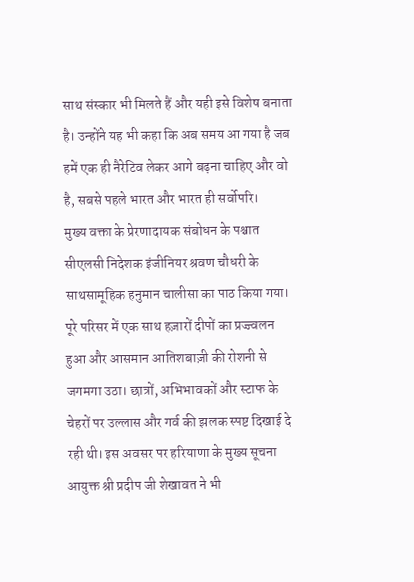साथ संस्कार भी मिलते हैं और यही इसे विशेष बनाता है। उन्होंने यह भी कहा कि अब समय आ गया है जब हमें एक ही नैरेटिव लेकर आगे बढ़ना चाहिए और वो है, सबसे पहले भारत और भारत ही सर्वोपरि।
मुख्य वक्ता के प्रेरणादायक संबोधन के पश्चात सीएलसी निदेशक इंजीनियर श्रवण चौधरी के साथसामूहिक हनुमान चालीसा का पाठ किया गया। पूरे परिसर में एक साथ हज़ारों दीपों का प्रज्ज्वलन हुआ और आसमान आतिशबाज़ी की रोशनी से जगमगा उठा। छात्रों, अभिभावकों और स्टाफ के चेहरों पर उल्लास और गर्व की झलक स्पष्ट दिखाई दे रही थी। इस अवसर पर हरियाणा के मुख्य सूचना आयुक्त श्री प्रदीप जी शेखावत ने भी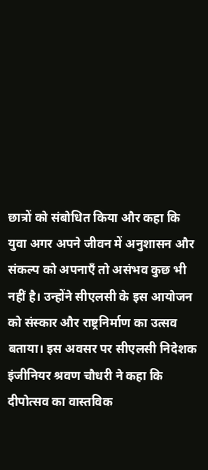छात्रों को संबोधित किया और कहा कि
युवा अगर अपने जीवन में अनुशासन और संकल्प को अपनाएँ तो असंभव कुछ भी नहीं है। उन्होंने सीएलसी के इस आयोजन को संस्कार और राष्ट्रनिर्माण का उत्सव बताया। इस अवसर पर सीएलसी निदेशक इंजीनियर श्रवण चौधरी ने कहा कि
दीपोत्सव का वास्तविक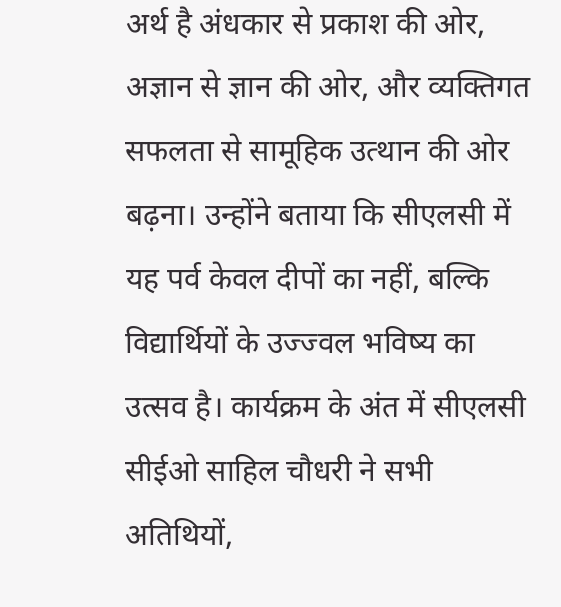अर्थ है अंधकार से प्रकाश की ओर, अज्ञान से ज्ञान की ओर, और व्यक्तिगत सफलता से सामूहिक उत्थान की ओर बढ़ना। उन्होंने बताया कि सीएलसी में यह पर्व केवल दीपों का नहीं, बल्कि विद्यार्थियों के उज्ज्वल भविष्य का उत्सव है। कार्यक्रम के अंत में सीएलसी सीईओ साहिल चौधरी ने सभी अतिथियों,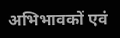अभिभावकों एवं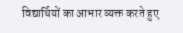विद्यार्थियों का आभार व्यक्त करते हुए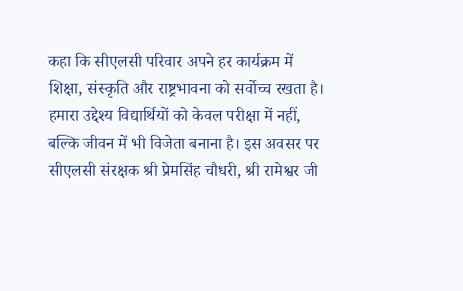कहा कि सीएलसी परिवार अपने हर कार्यक्रम में शिक्षा, संस्कृति और राष्ट्रभावना को सर्वोच्च रखता है।
हमारा उद्देश्य विद्यार्थियों को केवल परीक्षा में नहीं, बल्कि जीवन में भी विजेता बनाना है। इस अवसर पर सीएलसी संरक्षक श्री प्रेमसिंह चौधरी, श्री रामेश्वर जी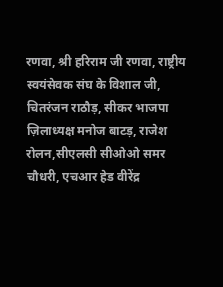रणवा, श्री हरिराम जी रणवा, राष्ट्रीय स्वयंसेवक संघ के विशाल जी, चितरंजन राठौड़, सीकर भाजपा ज़िलाध्यक्ष मनोज बाटड़, राजेश रोलन,सीएलसी सीओओ समर चौधरी, एचआर हेड वीरेंद्र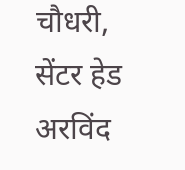चौधरी, सेंटर हेड अरविंद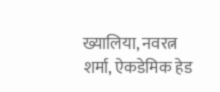ख्यालिया, नवरत्न शर्मा, ऐकडेमिक हेड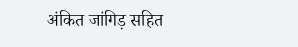अंकित जांगिड़ सहित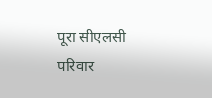पूरा सीएलसी परिवार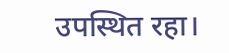उपस्थित रहा।